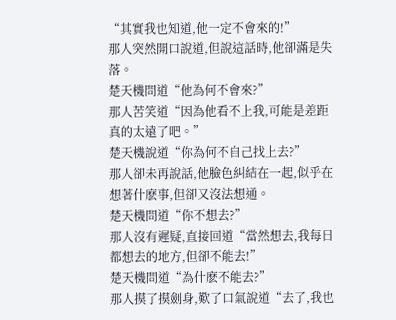“其實我也知道,他一定不會來的!”
那人突然開口說道,但說這話時,他卻滿是失落。
楚天機問道“他為何不會來?”
那人苦笑道“因為他看不上我,可能是差距真的太遠了吧。”
楚天機說道“你為何不自己找上去?”
那人卻未再說話,他臉色糾結在一起,似乎在想著什麽事,但卻又沒法想通。
楚天機問道“你不想去?”
那人沒有遲疑,直接回道“當然想去,我每日都想去的地方,但卻不能去!”
楚天機問道“為什麽不能去?”
那人摸了摸劍身,歎了口氣說道“去了,我也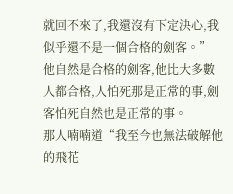就回不來了,我還沒有下定決心,我似乎還不是一個合格的劍客。”
他自然是合格的劍客,他比大多數人都合格,人怕死那是正常的事,劍客怕死自然也是正常的事。
那人喃喃道“我至今也無法破解他的飛花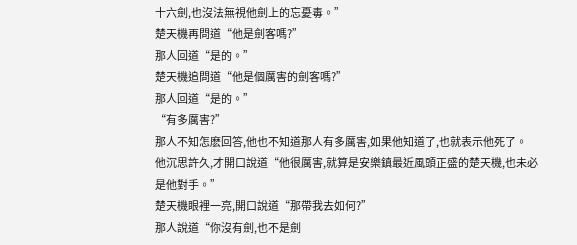十六劍,也沒法無視他劍上的忘憂毒。”
楚天機再問道“他是劍客嗎?”
那人回道“是的。”
楚天機追問道“他是個厲害的劍客嗎?”
那人回道“是的。”
“有多厲害?”
那人不知怎麽回答,他也不知道那人有多厲害,如果他知道了,也就表示他死了。
他沉思許久,才開口說道“他很厲害,就算是安樂鎮最近風頭正盛的楚天機,也未必是他對手。”
楚天機眼裡一亮,開口說道“那帶我去如何?”
那人說道“你沒有劍,也不是劍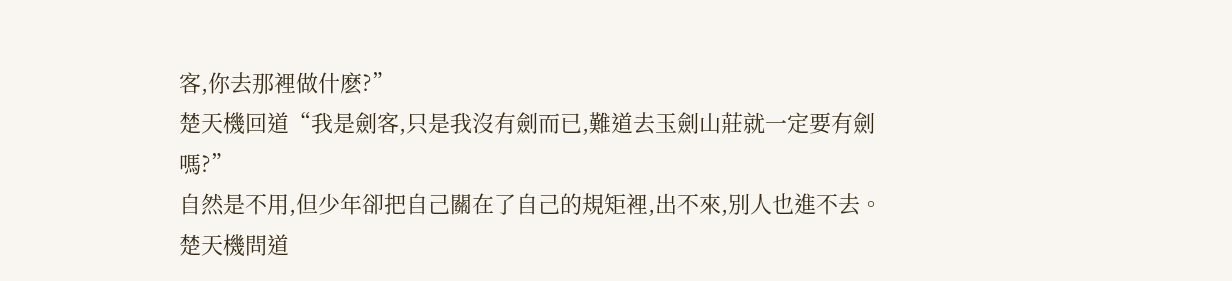客,你去那裡做什麽?”
楚天機回道“我是劍客,只是我沒有劍而已,難道去玉劍山莊就一定要有劍嗎?”
自然是不用,但少年卻把自己關在了自己的規矩裡,出不來,別人也進不去。
楚天機問道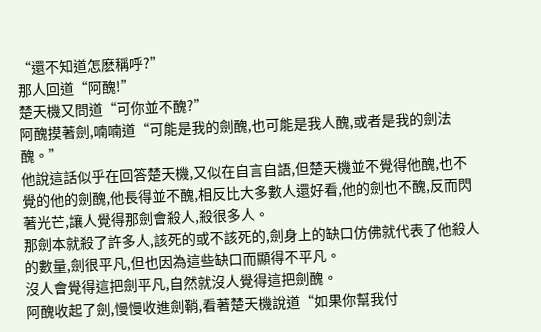“還不知道怎麽稱呼?”
那人回道“阿醜!”
楚天機又問道“可你並不醜?”
阿醜摸著劍,喃喃道“可能是我的劍醜,也可能是我人醜,或者是我的劍法醜。”
他說這話似乎在回答楚天機,又似在自言自語,但楚天機並不覺得他醜,也不覺的他的劍醜,他長得並不醜,相反比大多數人還好看,他的劍也不醜,反而閃著光芒,讓人覺得那劍會殺人,殺很多人。
那劍本就殺了許多人,該死的或不該死的,劍身上的缺口仿佛就代表了他殺人的數量,劍很平凡,但也因為這些缺口而顯得不平凡。
沒人會覺得這把劍平凡,自然就沒人覺得這把劍醜。
阿醜收起了劍,慢慢收進劍鞘,看著楚天機說道“如果你幫我付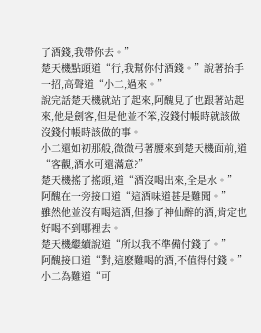了酒錢,我帶你去。”
楚天機點頭道“行,我幫你付酒錢。”說著抬手一招,高聲道“小二,過來。”
說完話楚天機就站了起來,阿醜見了也跟著站起來,他是劍客,但是他並不笨,沒錢付帳時就該做沒錢付帳時該做的事。
小二還如初那般,微微弓著腰來到楚天機面前,道“客觀,酒水可還滿意?”
楚天機搖了搖頭,道“酒沒喝出來,全是水。”
阿醜在一旁接口道“這酒味道甚是難聞。”
雖然他並沒有喝這酒,但摻了神仙醉的酒,肯定也好喝不到哪裡去。
楚天機繼續說道“所以我不準備付錢了。”
阿醜接口道“對,這麽難喝的酒,不值得付錢。”
小二為難道“可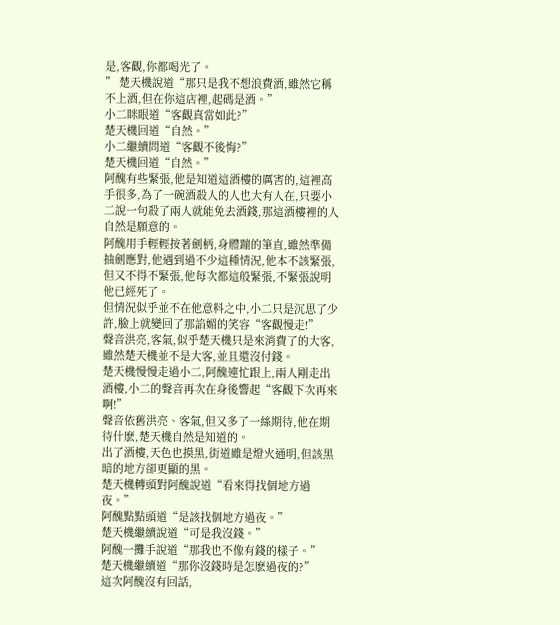是,客觀,你都喝光了。
” 楚天機說道“那只是我不想浪費酒,雖然它稱不上酒,但在你這店裡,起碼是酒。”
小二眯眼道“客觀真當如此?”
楚天機回道“自然。”
小二繼續問道“客觀不後悔?”
楚天機回道“自然。”
阿醜有些緊張,他是知道這酒樓的厲害的,這裡高手很多,為了一碗酒殺人的人也大有人在,只要小二說一句殺了兩人就能免去酒錢,那這酒樓裡的人自然是願意的。
阿醜用手輕輕按著劍柄,身體蹦的筆直,雖然準備抽劍應對,他遇到過不少這種情況,他本不該緊張,但又不得不緊張,他每次都這般緊張,不緊張說明他已經死了。
但情況似乎並不在他意料之中,小二只是沉思了少許,臉上就變回了那諂媚的笑容“客觀慢走!”
聲音洪亮,客氣,似乎楚天機只是來消費了的大客,雖然楚天機並不是大客,並且還沒付錢。
楚天機慢慢走過小二,阿醜連忙跟上,兩人剛走出酒樓,小二的聲音再次在身後響起“客觀下次再來啊!”
聲音依舊洪亮、客氣,但又多了一絲期待,他在期待什麽,楚天機自然是知道的。
出了酒樓,天色也摸黑,街道雖是燈火通明,但該黑暗的地方卻更顯的黑。
楚天機轉頭對阿醜說道“看來得找個地方過夜。”
阿醜點點頭道“是該找個地方過夜。”
楚天機繼續說道“可是我沒錢。”
阿醜一攤手說道“那我也不像有錢的樣子。”
楚天機繼續道“那你沒錢時是怎麽過夜的?”
這次阿醜沒有回話,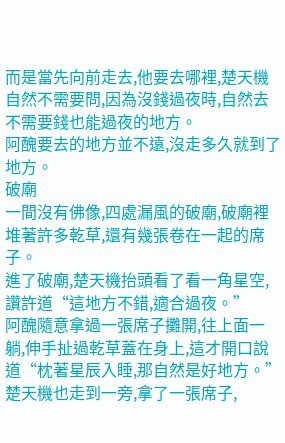而是當先向前走去,他要去哪裡,楚天機自然不需要問,因為沒錢過夜時,自然去不需要錢也能過夜的地方。
阿醜要去的地方並不遠,沒走多久就到了地方。
破廟
一間沒有佛像,四處漏風的破廟,破廟裡堆著許多乾草,還有幾張卷在一起的席子。
進了破廟,楚天機抬頭看了看一角星空,讚許道“這地方不錯,適合過夜。”
阿醜隨意拿過一張席子攤開,往上面一躺,伸手扯過乾草蓋在身上,這才開口說道“枕著星辰入睡,那自然是好地方。”
楚天機也走到一旁,拿了一張席子,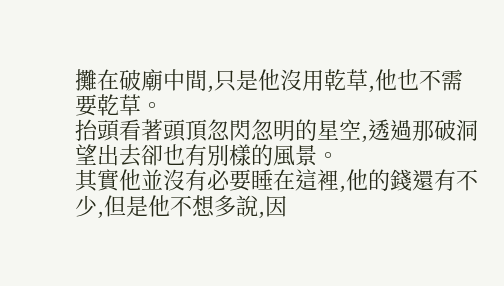攤在破廟中間,只是他沒用乾草,他也不需要乾草。
抬頭看著頭頂忽閃忽明的星空,透過那破洞望出去卻也有別樣的風景。
其實他並沒有必要睡在這裡,他的錢還有不少,但是他不想多說,因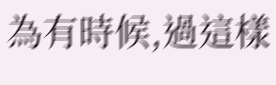為有時候,過這樣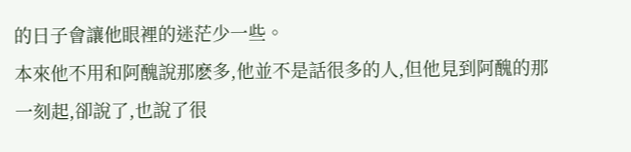的日子會讓他眼裡的迷茫少一些。
本來他不用和阿醜說那麽多,他並不是話很多的人,但他見到阿醜的那一刻起,卻說了,也說了很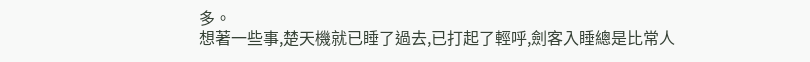多。
想著一些事,楚天機就已睡了過去,已打起了輕呼,劍客入睡總是比常人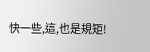快一些,這,也是規矩!